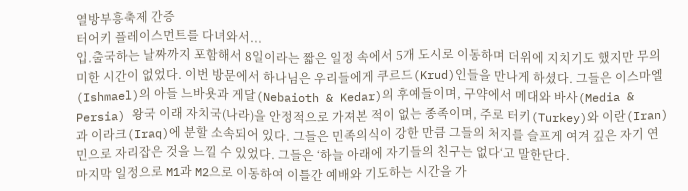열방부흥축제 간증
터어키 플레이스먼트를 다녀와서...
입.출국하는 날짜까지 포함해서 8일이라는 짧은 일정 속에서 5개 도시로 이동하며 더위에 지치기도 했지만 무의미한 시간이 없었다. 이번 방문에서 하나님은 우리들에게 쿠르드(Krud)인들을 만나게 하셨다. 그들은 이스마엘(Ishmael)의 아들 느바욧과 게달(Nebaioth & Kedar)의 후예들이며, 구약에서 메대와 바사(Media & Persia) 왕국 이래 자치국(나라)을 안정적으로 가져본 적이 없는 종족이며, 주로 터키(Turkey)와 이란(Iran)과 이라크(Iraq)에 분할 소속되어 있다. 그들은 민족의식이 강한 만큼 그들의 처지를 슬프게 여겨 깊은 자기 연민으로 자리잡은 것을 느낄 수 있었다. 그들은 ‘하늘 아래에 자기들의 친구는 없다‘고 말한단다.
마지막 일정으로 M1과 M2으로 이동하여 이틀간 예배와 기도하는 시간을 가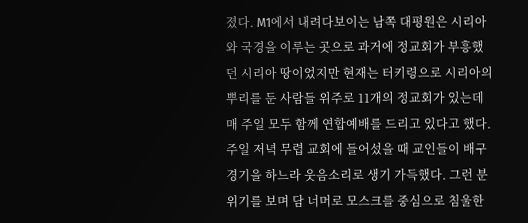졌다. M1에서 내려다보이는 남쪽 대평원은 시리아와 국경을 이루는 곳으로 과거에 정교회가 부흥했던 시리아 땅이었지만 현재는 터키령으로 시리아의 뿌리를 둔 사람들 위주로 11개의 정교회가 있는데 매 주일 모두 함께 연합예배를 드리고 있다고 했다. 주일 저녁 무렵 교회에 들어섰을 때 교인들이 배구 경기을 하느라 웃음소리로 생기 가득했다. 그런 분위기를 보며 담 너머로 모스크를 중심으로 침울한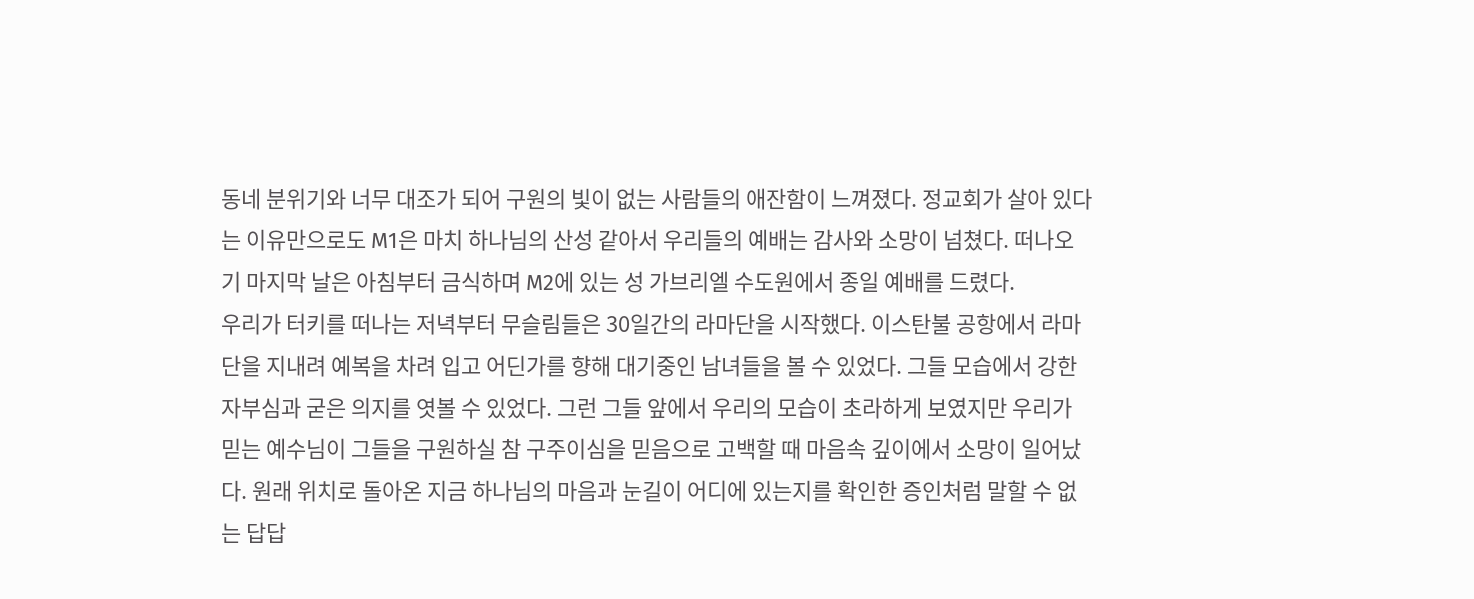동네 분위기와 너무 대조가 되어 구원의 빛이 없는 사람들의 애잔함이 느껴졌다. 정교회가 살아 있다는 이유만으로도 M1은 마치 하나님의 산성 같아서 우리들의 예배는 감사와 소망이 넘쳤다. 떠나오기 마지막 날은 아침부터 금식하며 M2에 있는 성 가브리엘 수도원에서 종일 예배를 드렸다.
우리가 터키를 떠나는 저녁부터 무슬림들은 30일간의 라마단을 시작했다. 이스탄불 공항에서 라마단을 지내려 예복을 차려 입고 어딘가를 향해 대기중인 남녀들을 볼 수 있었다. 그들 모습에서 강한 자부심과 굳은 의지를 엿볼 수 있었다. 그런 그들 앞에서 우리의 모습이 초라하게 보였지만 우리가 믿는 예수님이 그들을 구원하실 참 구주이심을 믿음으로 고백할 때 마음속 깊이에서 소망이 일어났다. 원래 위치로 돌아온 지금 하나님의 마음과 눈길이 어디에 있는지를 확인한 증인처럼 말할 수 없는 답답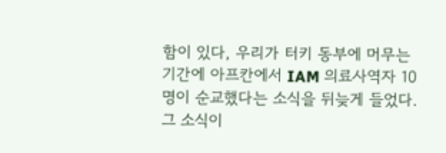함이 있다, 우리가 터키 동부에 머무는 기간에 아프칸에서 IAM 의료사역자 10명이 순교했다는 소식을 뒤늦게 들었다. 그 소식이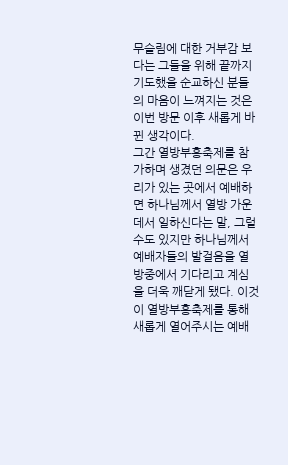무슬림에 대한 거부감 보다는 그들을 위해 끝까지 기도했을 순교하신 분들의 마음이 느껴지는 것은 이번 방문 이후 새롭게 바뀐 생각이다.
그간 열방부흥축제를 참가하며 생겼던 의문은 우리가 있는 곳에서 예배하면 하나님께서 열방 가운데서 일하신다는 말, 그럴 수도 있지만 하나님께서 예배자들의 발걸음을 열방중에서 기다리고 계심을 더욱 깨닫게 됐다. 이것이 열방부흥축제를 통해 새롭게 열어주시는 예배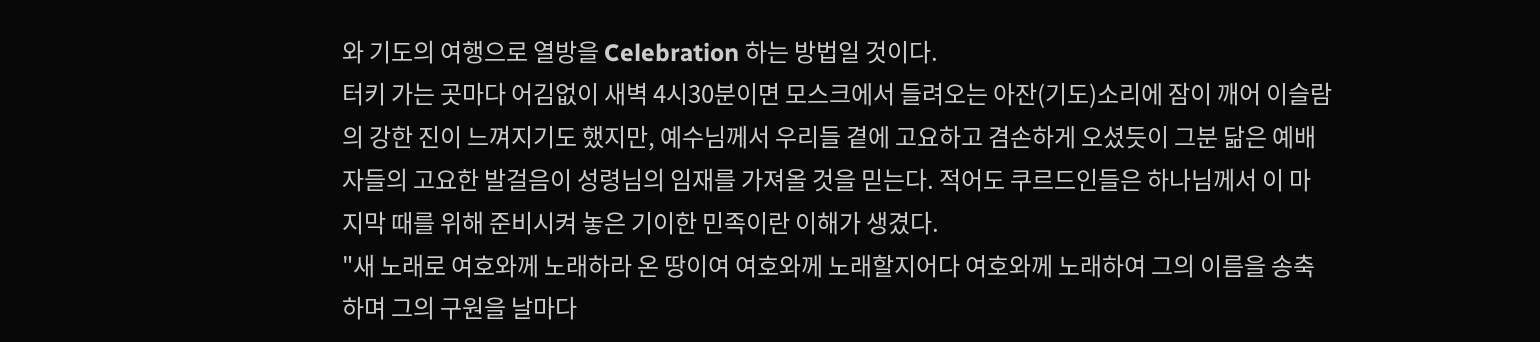와 기도의 여행으로 열방을 Celebration 하는 방법일 것이다.
터키 가는 곳마다 어김없이 새벽 4시30분이면 모스크에서 들려오는 아잔(기도)소리에 잠이 깨어 이슬람의 강한 진이 느껴지기도 했지만, 예수님께서 우리들 곁에 고요하고 겸손하게 오셨듯이 그분 닮은 예배자들의 고요한 발걸음이 성령님의 임재를 가져올 것을 믿는다. 적어도 쿠르드인들은 하나님께서 이 마지막 때를 위해 준비시켜 놓은 기이한 민족이란 이해가 생겼다.
"새 노래로 여호와께 노래하라 온 땅이여 여호와께 노래할지어다 여호와께 노래하여 그의 이름을 송축하며 그의 구원을 날마다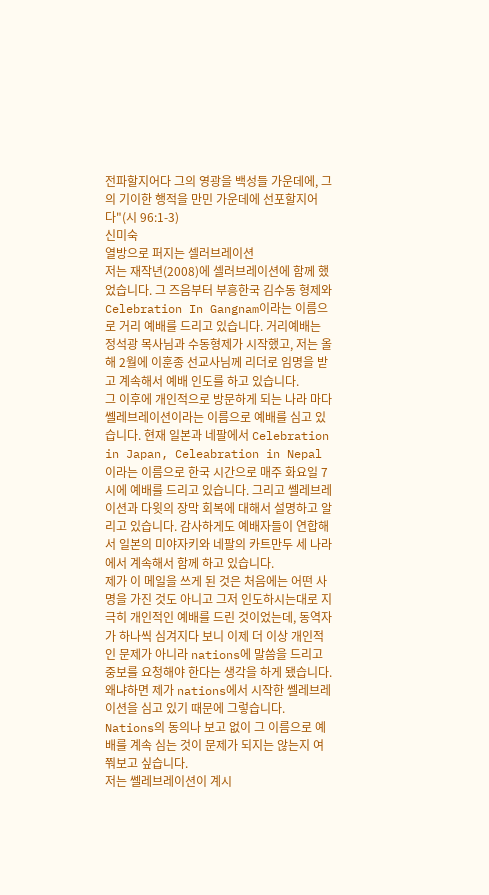전파할지어다 그의 영광을 백성들 가운데에, 그의 기이한 행적을 만민 가운데에 선포할지어다"(시 96:1-3)
신미숙
열방으로 퍼지는 셀러브레이션
저는 재작년(2008)에 셀러브레이션에 함께 했었습니다. 그 즈음부터 부흥한국 김수동 형제와 Celebration In Gangnam이라는 이름으로 거리 예배를 드리고 있습니다. 거리예배는 정석광 목사님과 수동형제가 시작했고, 저는 올해 2월에 이훈종 선교사님께 리더로 임명을 받고 계속해서 예배 인도를 하고 있습니다.
그 이후에 개인적으로 방문하게 되는 나라 마다 쎌레브레이션이라는 이름으로 예배를 심고 있습니다. 현재 일본과 네팔에서 Celebration in Japan, Celeabration in Nepal 이라는 이름으로 한국 시간으로 매주 화요일 7시에 예배를 드리고 있습니다. 그리고 쎌레브레이션과 다윗의 장막 회복에 대해서 설명하고 알리고 있습니다. 감사하게도 예배자들이 연합해서 일본의 미야자키와 네팔의 카트만두 세 나라에서 계속해서 함께 하고 있습니다.
제가 이 메일을 쓰게 된 것은 처음에는 어떤 사명을 가진 것도 아니고 그저 인도하시는대로 지극히 개인적인 예배를 드린 것이었는데, 동역자가 하나씩 심겨지다 보니 이제 더 이상 개인적인 문제가 아니라 nations에 말씀을 드리고 중보를 요청해야 한다는 생각을 하게 됐습니다. 왜냐하면 제가 nations에서 시작한 쎌레브레이션을 심고 있기 때문에 그렇습니다. Nations의 동의나 보고 없이 그 이름으로 예배를 계속 심는 것이 문제가 되지는 않는지 여쭤보고 싶습니다.
저는 쎌레브레이션이 계시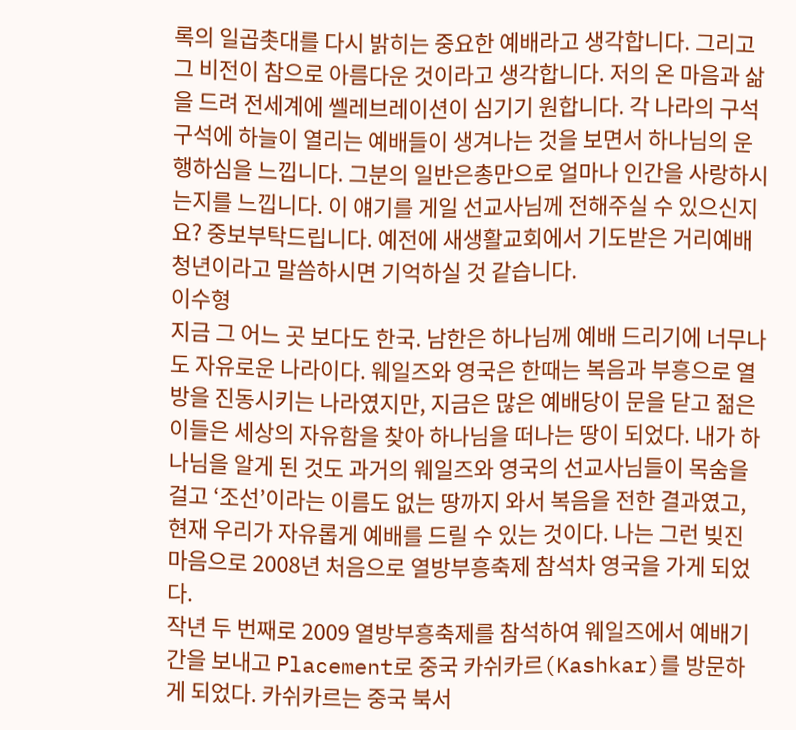록의 일곱촛대를 다시 밝히는 중요한 예배라고 생각합니다. 그리고 그 비전이 참으로 아름다운 것이라고 생각합니다. 저의 온 마음과 삶을 드려 전세계에 쎌레브레이션이 심기기 원합니다. 각 나라의 구석구석에 하늘이 열리는 예배들이 생겨나는 것을 보면서 하나님의 운행하심을 느낍니다. 그분의 일반은총만으로 얼마나 인간을 사랑하시는지를 느낍니다. 이 얘기를 게일 선교사님께 전해주실 수 있으신지요? 중보부탁드립니다. 예전에 새생활교회에서 기도받은 거리예배 청년이라고 말씀하시면 기억하실 것 같습니다.
이수형
지금 그 어느 곳 보다도 한국. 남한은 하나님께 예배 드리기에 너무나도 자유로운 나라이다. 웨일즈와 영국은 한때는 복음과 부흥으로 열방을 진동시키는 나라였지만, 지금은 많은 예배당이 문을 닫고 젊은이들은 세상의 자유함을 찾아 하나님을 떠나는 땅이 되었다. 내가 하나님을 알게 된 것도 과거의 웨일즈와 영국의 선교사님들이 목숨을 걸고 ‘조선’이라는 이름도 없는 땅까지 와서 복음을 전한 결과였고, 현재 우리가 자유롭게 예배를 드릴 수 있는 것이다. 나는 그런 빚진 마음으로 2008년 처음으로 열방부흥축제 참석차 영국을 가게 되었다.
작년 두 번째로 2009 열방부흥축제를 참석하여 웨일즈에서 예배기간을 보내고 Placement로 중국 카쉬카르(Kashkar)를 방문하게 되었다. 카쉬카르는 중국 북서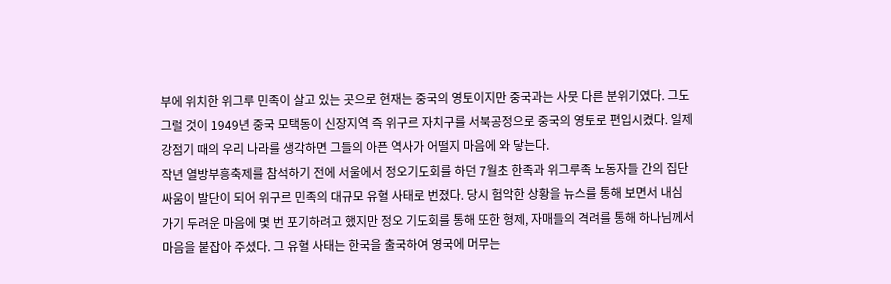부에 위치한 위그루 민족이 살고 있는 곳으로 현재는 중국의 영토이지만 중국과는 사뭇 다른 분위기였다. 그도 그럴 것이 1949년 중국 모택동이 신장지역 즉 위구르 자치구를 서북공정으로 중국의 영토로 편입시켰다. 일제 강점기 때의 우리 나라를 생각하면 그들의 아픈 역사가 어떨지 마음에 와 닿는다.
작년 열방부흥축제를 참석하기 전에 서울에서 정오기도회를 하던 7월초 한족과 위그루족 노동자들 간의 집단 싸움이 발단이 되어 위구르 민족의 대규모 유혈 사태로 번졌다. 당시 험악한 상황을 뉴스를 통해 보면서 내심 가기 두려운 마음에 몇 번 포기하려고 했지만 정오 기도회를 통해 또한 형제, 자매들의 격려를 통해 하나님께서 마음을 붙잡아 주셨다. 그 유혈 사태는 한국을 출국하여 영국에 머무는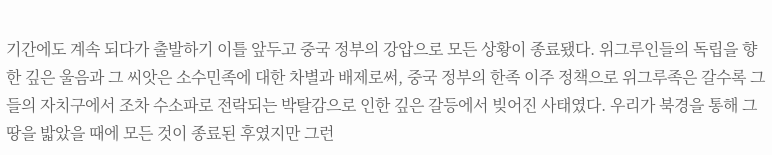기간에도 계속 되다가 출발하기 이틀 앞두고 중국 정부의 강압으로 모든 상황이 종료됐다. 위그루인들의 독립을 향한 깊은 울음과 그 씨앗은 소수민족에 대한 차별과 배제로써, 중국 정부의 한족 이주 정책으로 위그루족은 갈수록 그들의 자치구에서 조차 수소파로 전락되는 박탈감으로 인한 깊은 갈등에서 빚어진 사태였다. 우리가 북경을 통해 그 땅을 밟았을 때에 모든 것이 종료된 후였지만 그런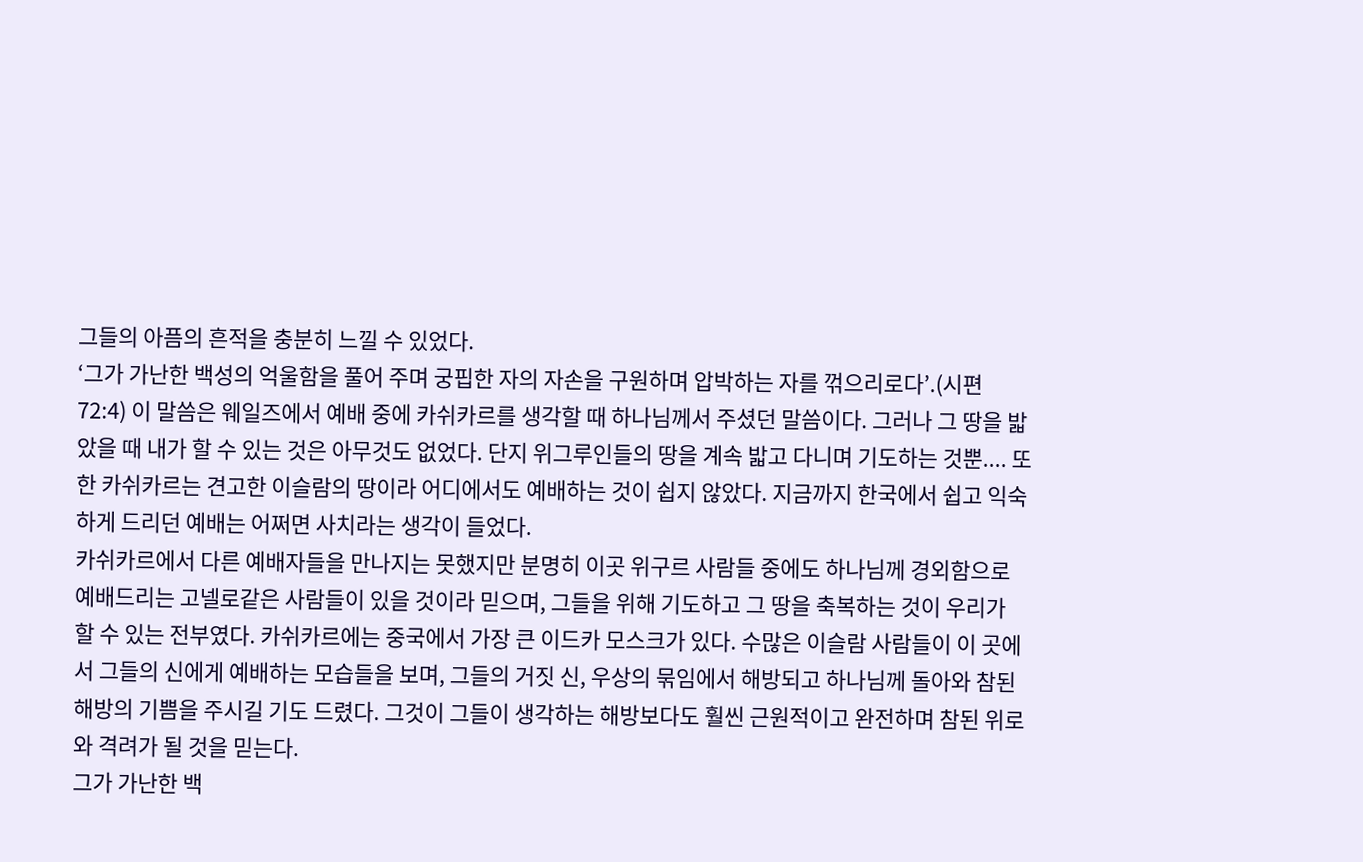그들의 아픔의 흔적을 충분히 느낄 수 있었다.
‘그가 가난한 백성의 억울함을 풀어 주며 궁핍한 자의 자손을 구원하며 압박하는 자를 꺾으리로다’.(시편 72:4) 이 말씀은 웨일즈에서 예배 중에 카쉬카르를 생각할 때 하나님께서 주셨던 말씀이다. 그러나 그 땅을 밟았을 때 내가 할 수 있는 것은 아무것도 없었다. 단지 위그루인들의 땅을 계속 밟고 다니며 기도하는 것뿐.... 또한 카쉬카르는 견고한 이슬람의 땅이라 어디에서도 예배하는 것이 쉽지 않았다. 지금까지 한국에서 쉽고 익숙하게 드리던 예배는 어쩌면 사치라는 생각이 들었다.
카쉬카르에서 다른 예배자들을 만나지는 못했지만 분명히 이곳 위구르 사람들 중에도 하나님께 경외함으로 예배드리는 고넬로같은 사람들이 있을 것이라 믿으며, 그들을 위해 기도하고 그 땅을 축복하는 것이 우리가 할 수 있는 전부였다. 카쉬카르에는 중국에서 가장 큰 이드카 모스크가 있다. 수많은 이슬람 사람들이 이 곳에서 그들의 신에게 예배하는 모습들을 보며, 그들의 거짓 신, 우상의 묶임에서 해방되고 하나님께 돌아와 참된 해방의 기쁨을 주시길 기도 드렸다. 그것이 그들이 생각하는 해방보다도 훨씬 근원적이고 완전하며 참된 위로와 격려가 될 것을 믿는다.
그가 가난한 백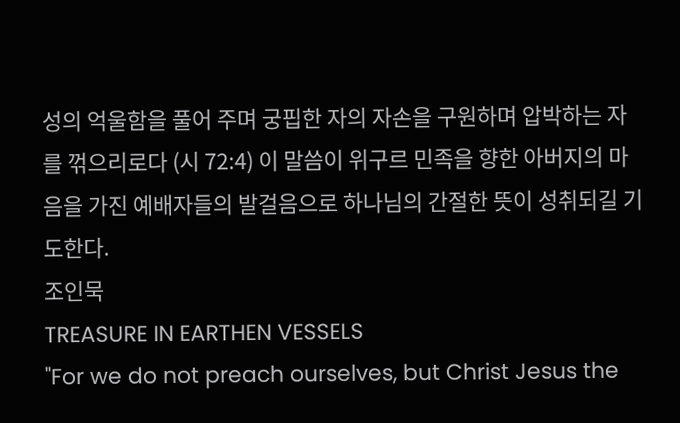성의 억울함을 풀어 주며 궁핍한 자의 자손을 구원하며 압박하는 자를 꺾으리로다 (시 72:4) 이 말씀이 위구르 민족을 향한 아버지의 마음을 가진 예배자들의 발걸음으로 하나님의 간절한 뜻이 성취되길 기도한다.
조인묵
TREASURE IN EARTHEN VESSELS
"For we do not preach ourselves, but Christ Jesus the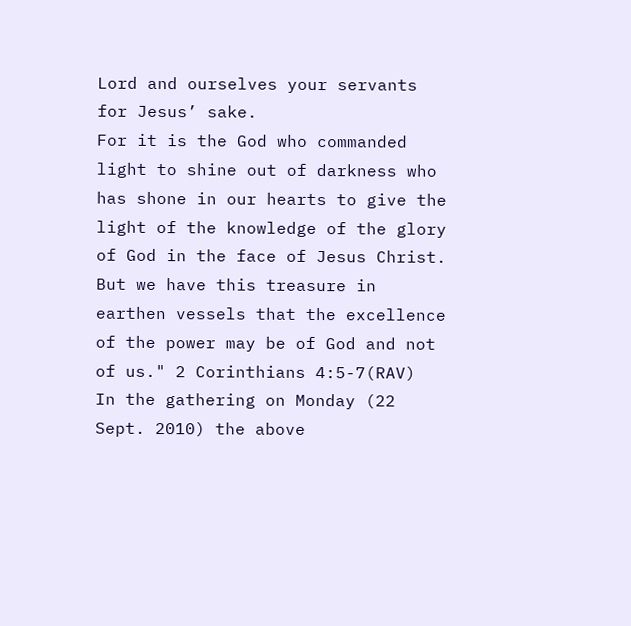Lord and ourselves your servants for Jesus’ sake.
For it is the God who commanded light to shine out of darkness who has shone in our hearts to give the light of the knowledge of the glory of God in the face of Jesus Christ. But we have this treasure in earthen vessels that the excellence of the power may be of God and not of us." 2 Corinthians 4:5-7(RAV)
In the gathering on Monday (22 Sept. 2010) the above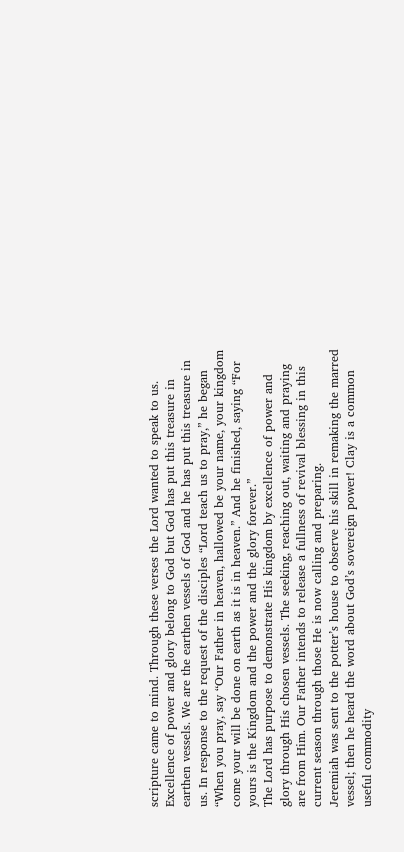scripture came to mind. Through these verses the Lord wanted to speak to us.
Excellence of power and glory belong to God but God has put this treasure in earthen vessels. We are the earthen vessels of God and he has put this treasure in us. In response to the request of the disciples “Lord teach us to pray,” he began “When you pray, say “Our Father in heaven, hallowed be your name, your kingdom come your will be done on earth as it is in heaven.” And he finished, saying “For yours is the Kingdom and the power and the glory forever.”
The Lord has purpose to demonstrate His kingdom by excellence of power and glory through His chosen vessels. The seeking, reaching out, waiting and praying are from Him. Our Father intends to release a fullness of revival blessing in this current season through those He is now calling and preparing.
Jeremiah was sent to the potter’s house to observe his skill in remaking the marred vessel; then he heard the word about God’s sovereign power! Clay is a common useful commodity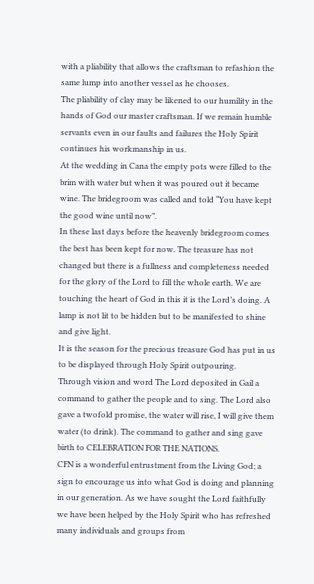with a pliability that allows the craftsman to refashion the same lump into another vessel as he chooses.
The pliability of clay may be likened to our humility in the hands of God our master craftsman. If we remain humble servants even in our faults and failures the Holy Spirit continues his workmanship in us.
At the wedding in Cana the empty pots were filled to the brim with water but when it was poured out it became wine. The bridegroom was called and told “You have kept the good wine until now”.
In these last days before the heavenly bridegroom comes the best has been kept for now. The treasure has not changed but there is a fullness and completeness needed for the glory of the Lord to fill the whole earth. We are touching the heart of God in this it is the Lord’s doing. A lamp is not lit to be hidden but to be manifested to shine and give light.
It is the season for the precious treasure God has put in us to be displayed through Holy Spirit outpouring.
Through vision and word The Lord deposited in Gail a command to gather the people and to sing. The Lord also gave a twofold promise, the water will rise, I will give them water (to drink). The command to gather and sing gave birth to CELEBRATION FOR THE NATIONS.
CFN is a wonderful entrustment from the Living God; a sign to encourage us into what God is doing and planning in our generation. As we have sought the Lord faithfully we have been helped by the Holy Spirit who has refreshed many individuals and groups from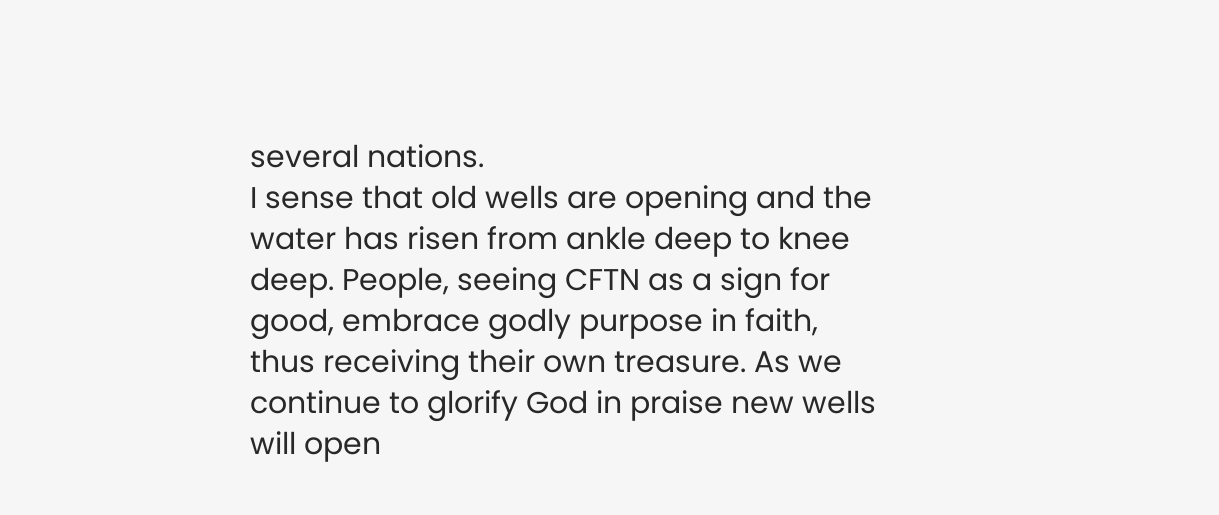several nations.
I sense that old wells are opening and the water has risen from ankle deep to knee deep. People, seeing CFTN as a sign for good, embrace godly purpose in faith, thus receiving their own treasure. As we continue to glorify God in praise new wells will open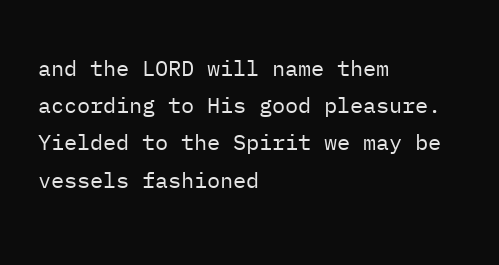and the LORD will name them according to His good pleasure.
Yielded to the Spirit we may be vessels fashioned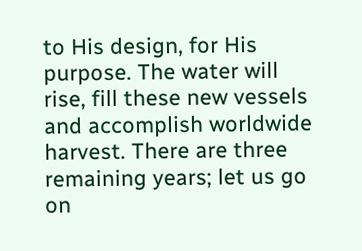to His design, for His purpose. The water will rise, fill these new vessels and accomplish worldwide harvest. There are three remaining years; let us go on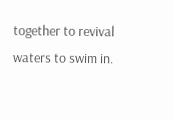together to revival waters to swim in.